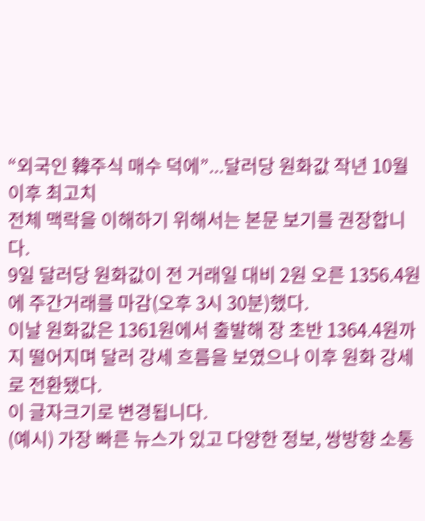“외국인 韓주식 매수 덕에”...달러당 원화값 작년 10월 이후 최고치
전체 맥락을 이해하기 위해서는 본문 보기를 권장합니다.
9일 달러당 원화값이 전 거래일 대비 2원 오른 1356.4원에 주간거래를 마감(오후 3시 30분)했다.
이날 원화값은 1361원에서 출발해 장 초반 1364.4원까지 떨어지며 달러 강세 흐름을 보였으나 이후 원화 강세로 전환됐다.
이 글자크기로 변경됩니다.
(예시) 가장 빠른 뉴스가 있고 다양한 정보, 쌍방향 소통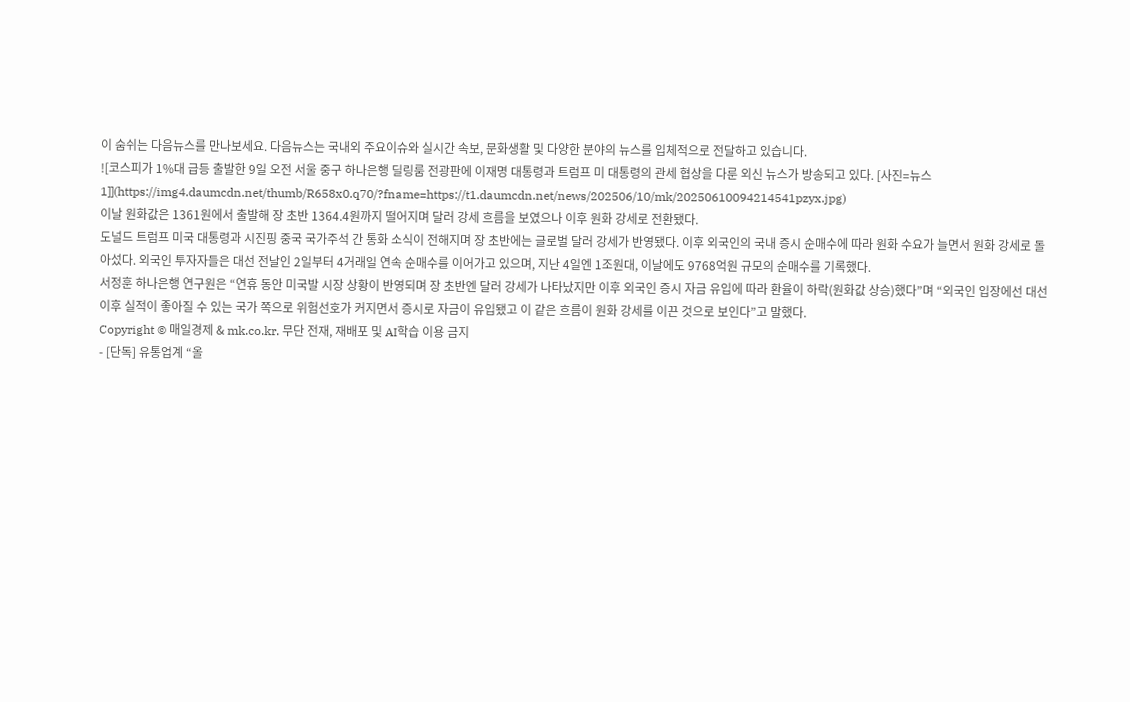이 숨쉬는 다음뉴스를 만나보세요. 다음뉴스는 국내외 주요이슈와 실시간 속보, 문화생활 및 다양한 분야의 뉴스를 입체적으로 전달하고 있습니다.
![코스피가 1%대 급등 출발한 9일 오전 서울 중구 하나은행 딜링룸 전광판에 이재명 대통령과 트럼프 미 대통령의 관세 협상을 다룬 외신 뉴스가 방송되고 있다. [사진=뉴스1]](https://img4.daumcdn.net/thumb/R658x0.q70/?fname=https://t1.daumcdn.net/news/202506/10/mk/20250610094214541pzyx.jpg)
이날 원화값은 1361원에서 출발해 장 초반 1364.4원까지 떨어지며 달러 강세 흐름을 보였으나 이후 원화 강세로 전환됐다.
도널드 트럼프 미국 대통령과 시진핑 중국 국가주석 간 통화 소식이 전해지며 장 초반에는 글로벌 달러 강세가 반영됐다. 이후 외국인의 국내 증시 순매수에 따라 원화 수요가 늘면서 원화 강세로 돌아섰다. 외국인 투자자들은 대선 전날인 2일부터 4거래일 연속 순매수를 이어가고 있으며, 지난 4일엔 1조원대, 이날에도 9768억원 규모의 순매수를 기록했다.
서정훈 하나은행 연구원은 “연휴 동안 미국발 시장 상황이 반영되며 장 초반엔 달러 강세가 나타났지만 이후 외국인 증시 자금 유입에 따라 환율이 하락(원화값 상승)했다”며 “외국인 입장에선 대선 이후 실적이 좋아질 수 있는 국가 쪽으로 위험선호가 커지면서 증시로 자금이 유입됐고 이 같은 흐름이 원화 강세를 이끈 것으로 보인다”고 말했다.
Copyright © 매일경제 & mk.co.kr. 무단 전재, 재배포 및 AI학습 이용 금지
- [단독] 유통업계 “올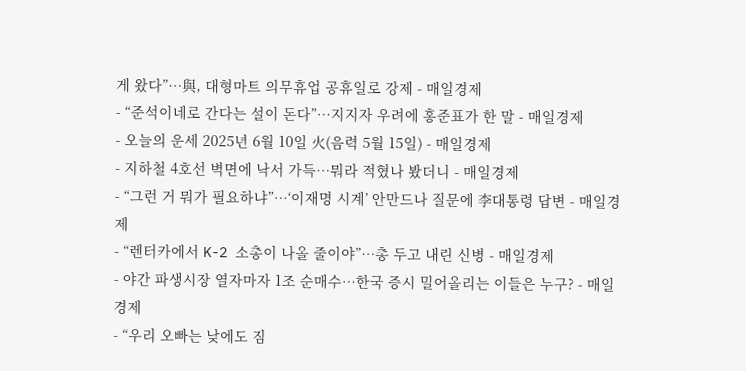게 왔다”…與, 대형마트 의무휴업 공휴일로 강제 - 매일경제
- “준석이네로 간다는 설이 돈다”…지지자 우려에 홍준표가 한 말 - 매일경제
- 오늘의 운세 2025년 6월 10일 火(음력 5월 15일) - 매일경제
- 지하철 4호선 벽면에 낙서 가득…뭐라 적혔나 봤더니 - 매일경제
- “그런 거 뭐가 필요하냐”…‘이재명 시계’ 안만드나 질문에 李대통령 답변 - 매일경제
- “렌터카에서 K-2 소총이 나올 줄이야”…총 두고 내린 신병 - 매일경제
- 야간 파생시장 열자마자 1조 순매수…한국 증시 밀어올리는 이들은 누구? - 매일경제
- “우리 오빠는 낮에도 짐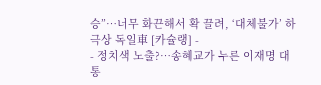승”…너무 화끈해서 확 끌려, ‘대체불가’ 하극상 독일車 [카슐랭] -
- 정치색 노출?…송혜교가 누른 이재명 대통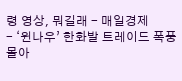령 영상, 뭐길래 - 매일경제
- ‘윈나우’ 한화발 트레이드 폭풍 몰아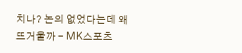치나? 논의 없었다는데 왜 뜨거울까 - MK스포츠